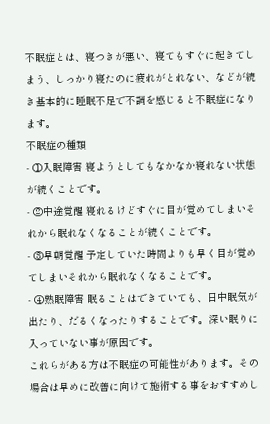不眠症とは、寝つきが悪い、寝てもすぐに起きてしまう、しっかり寝たのに疲れがとれない、などが続き基本的に睡眠不足で不調を感じると不眠症になります。
不眠症の種類
- ①入眠障害 寝ようとしてもなかなか寝れない状態が続くことです。
- ②中途覚醒 寝れるけどすぐに目が覚めてしまいそれから眠れなくなることが続くことです。
- ③早朝覚醒 予定していた時間よりも早く目が覚めてしまいそれから眠れなくなることです。
- ④熟眠障害 眠ることはできていても、日中眠気が出たり、だるくなったりすることです。深い眠りに入っていない事が原因です。
これらがある方は不眠症の可能性があります。その場合は早めに改善に向けて施術する事をおすすめし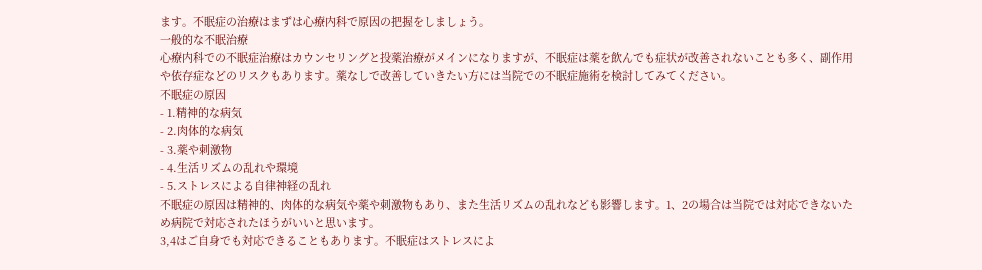ます。不眠症の治療はまずは心療内科で原因の把握をしましょう。
一般的な不眠治療
心療内科での不眠症治療はカウンセリングと投薬治療がメインになりますが、不眠症は薬を飲んでも症状が改善されないことも多く、副作用や依存症などのリスクもあります。薬なしで改善していきたい方には当院での不眠症施術を検討してみてください。
不眠症の原因
- 1.精神的な病気
- 2.肉体的な病気
- 3.薬や刺激物
- 4.生活リズムの乱れや環境
- 5.ストレスによる自律神経の乱れ
不眠症の原因は精神的、肉体的な病気や薬や刺激物もあり、また生活リズムの乱れなども影響します。1、2の場合は当院では対応できないため病院で対応されたほうがいいと思います。
3,4はご自身でも対応できることもあります。不眠症はストレスによ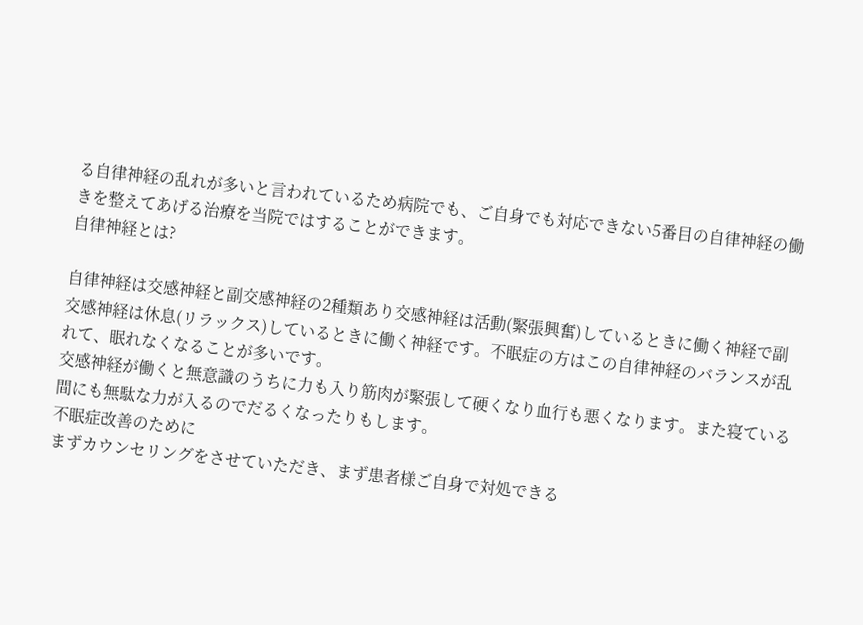る自律神経の乱れが多いと言われているため病院でも、ご自身でも対応できない5番目の自律神経の働きを整えてあげる治療を当院ではすることができます。
自律神経とは?

自律神経は交感神経と副交感神経の2種類あり交感神経は活動(緊張興奮)しているときに働く神経で副交感神経は休息(リラックス)しているときに働く神経です。不眠症の方はこの自律神経のバランスが乱れて、眠れなくなることが多いです。
交感神経が働くと無意識のうちに力も入り筋肉が緊張して硬くなり血行も悪くなります。また寝ている間にも無駄な力が入るのでだるくなったりもします。
不眠症改善のために
まずカウンセリングをさせていただき、まず患者様ご自身で対処できる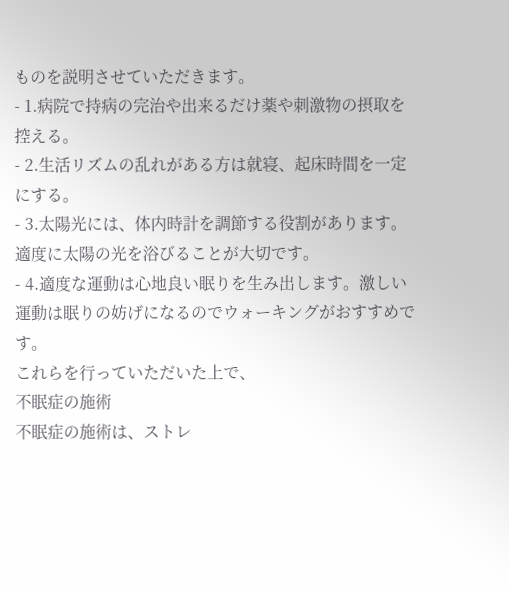ものを説明させていただきます。
- 1.病院で持病の完治や出来るだけ薬や刺激物の摂取を控える。
- 2.生活リズムの乱れがある方は就寝、起床時間を一定にする。
- 3.太陽光には、体内時計を調節する役割があります。適度に太陽の光を浴びることが大切です。
- 4.適度な運動は心地良い眠りを生み出します。激しい運動は眠りの妨げになるのでウォーキングがおすすめです。
これらを行っていただいた上で、
不眠症の施術
不眠症の施術は、ストレ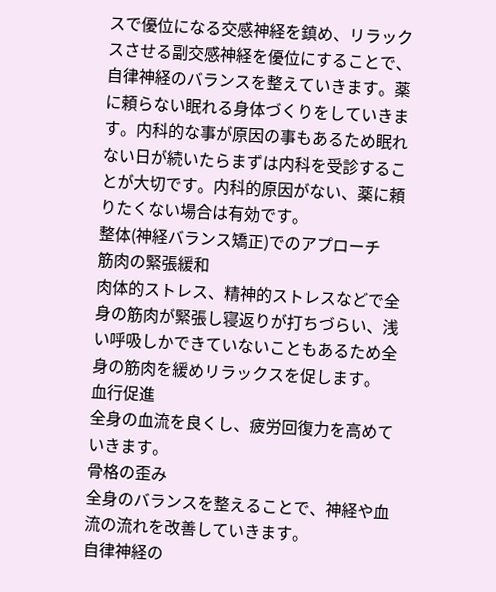スで優位になる交感神経を鎮め、リラックスさせる副交感神経を優位にすることで、自律神経のバランスを整えていきます。薬に頼らない眠れる身体づくりをしていきます。内科的な事が原因の事もあるため眠れない日が続いたらまずは内科を受診することが大切です。内科的原因がない、薬に頼りたくない場合は有効です。
整体(神経バランス矯正)でのアプローチ
筋肉の緊張緩和
肉体的ストレス、精神的ストレスなどで全身の筋肉が緊張し寝返りが打ちづらい、浅い呼吸しかできていないこともあるため全身の筋肉を緩めリラックスを促します。
血行促進
全身の血流を良くし、疲労回復力を高めていきます。
骨格の歪み
全身のバランスを整えることで、神経や血流の流れを改善していきます。
自律神経の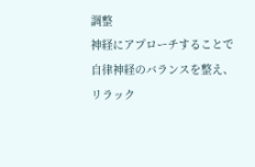調整
神経にアプローチすることで自律神経のバランスを整え、リラック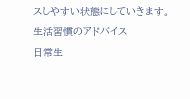スしやすい状態にしていきます。
生活習慣のアドバイス
日常生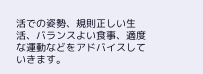活での姿勢、規則正しい生活、バランスよい食事、適度な運動などをアドバイスしていきます。